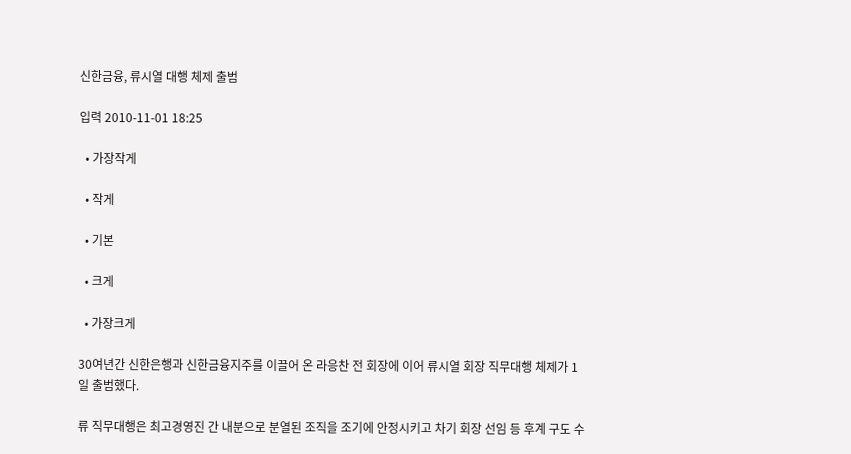신한금융, 류시열 대행 체제 출범

입력 2010-11-01 18:25

  • 가장작게

  • 작게

  • 기본

  • 크게

  • 가장크게

30여년간 신한은행과 신한금융지주를 이끌어 온 라응찬 전 회장에 이어 류시열 회장 직무대행 체제가 1일 출범했다.

류 직무대행은 최고경영진 간 내분으로 분열된 조직을 조기에 안정시키고 차기 회장 선임 등 후계 구도 수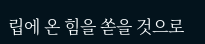립에 온 힘을 쏟을 것으로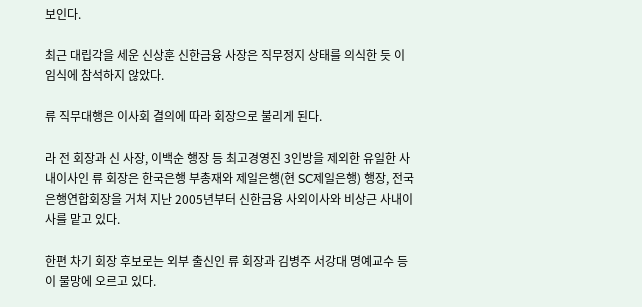보인다.

최근 대립각을 세운 신상훈 신한금융 사장은 직무정지 상태를 의식한 듯 이임식에 참석하지 않았다.

류 직무대행은 이사회 결의에 따라 회장으로 불리게 된다.

라 전 회장과 신 사장, 이백순 행장 등 최고경영진 3인방을 제외한 유일한 사내이사인 류 회장은 한국은행 부총재와 제일은행(현 SC제일은행) 행장, 전국은행연합회장을 거쳐 지난 2005년부터 신한금융 사외이사와 비상근 사내이사를 맡고 있다.

한편 차기 회장 후보로는 외부 출신인 류 회장과 김병주 서강대 명예교수 등이 물망에 오르고 있다.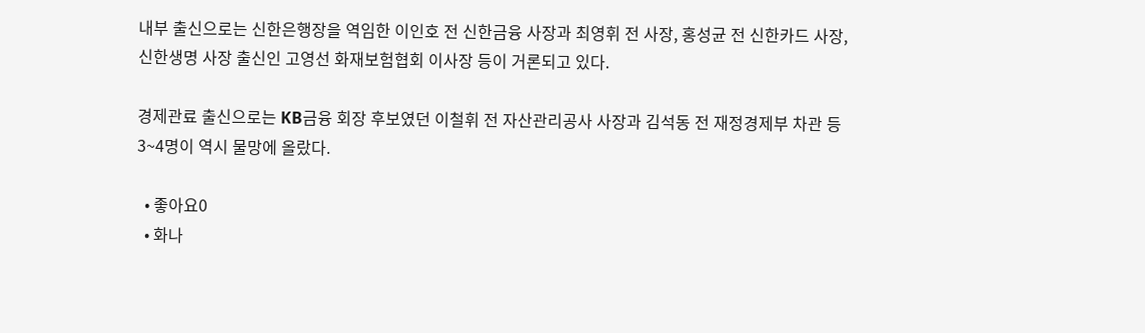내부 출신으로는 신한은행장을 역임한 이인호 전 신한금융 사장과 최영휘 전 사장, 홍성균 전 신한카드 사장, 신한생명 사장 출신인 고영선 화재보험협회 이사장 등이 거론되고 있다.

경제관료 출신으로는 KB금융 회장 후보였던 이철휘 전 자산관리공사 사장과 김석동 전 재정경제부 차관 등 3~4명이 역시 물망에 올랐다.

  • 좋아요0
  • 화나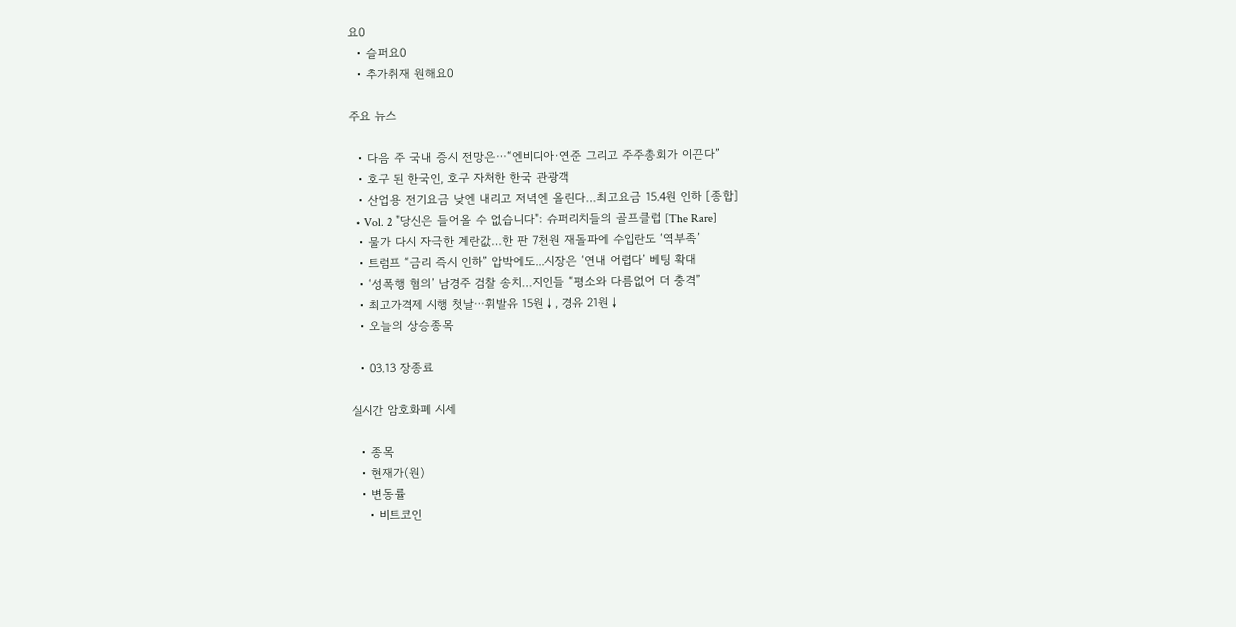요0
  • 슬퍼요0
  • 추가취재 원해요0

주요 뉴스

  • 다음 주 국내 증시 전망은⋯“엔비디아·연준 그리고 주주총회가 이끈다”
  • 호구 된 한국인, 호구 자처한 한국 관광객
  • 산업용 전기요금 낮엔 내리고 저녁엔 올린다…최고요금 15.4원 인하 [종합]
  • Vol. 2 "당신은 들어올 수 없습니다": 슈퍼리치들의 골프클럽 [The Rare]
  • 물가 다시 자극한 계란값…한 판 7천원 재돌파에 수입란도 ‘역부족’
  • 트럼프 “금리 즉시 인하” 압박에도...시장은 ‘연내 어렵다’ 베팅 확대
  • ‘성폭행 혐의’ 남경주 검찰 송치…지인들 “평소와 다름없어 더 충격”
  • 최고가격제 시행 첫날⋯휘발유 15원↓, 경유 21원↓
  • 오늘의 상승종목

  • 03.13 장종료

실시간 암호화폐 시세

  • 종목
  • 현재가(원)
  • 변동률
    • 비트코인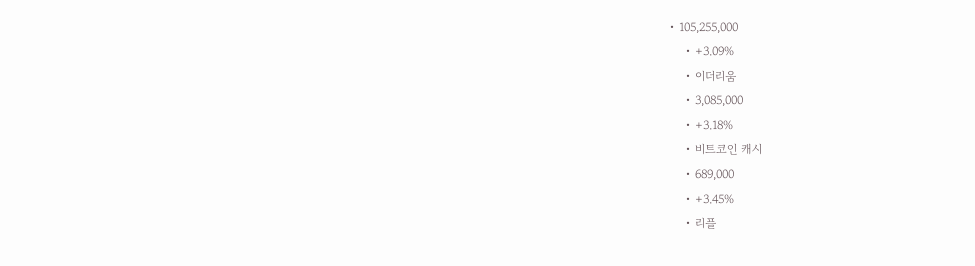• 105,255,000
    • +3.09%
    • 이더리움
    • 3,085,000
    • +3.18%
    • 비트코인 캐시
    • 689,000
    • +3.45%
    • 리플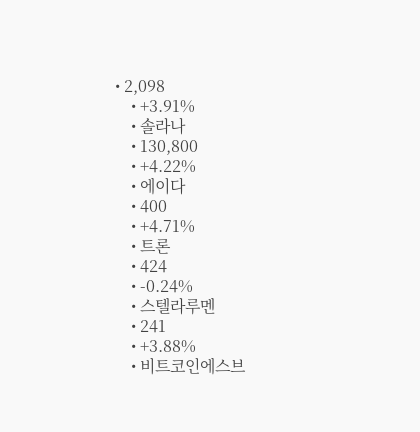• 2,098
    • +3.91%
    • 솔라나
    • 130,800
    • +4.22%
    • 에이다
    • 400
    • +4.71%
    • 트론
    • 424
    • -0.24%
    • 스텔라루멘
    • 241
    • +3.88%
    • 비트코인에스브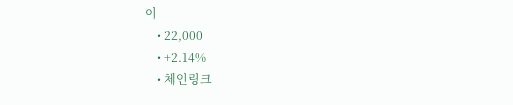이
    • 22,000
    • +2.14%
    • 체인링크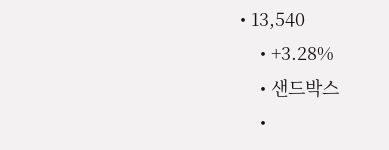• 13,540
    • +3.28%
    • 샌드박스
    •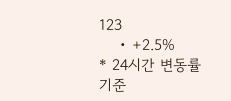123
    • +2.5%
* 24시간 변동률 기준